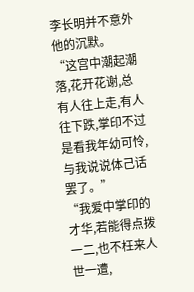李长明并不意外他的沉默。
“这宫中潮起潮落,花开花谢,总有人往上走,有人往下跌,掌印不过是看我年幼可怜,与我说说体己话罢了。”
“我爱中掌印的才华,若能得点拨一二,也不枉来人世一遭,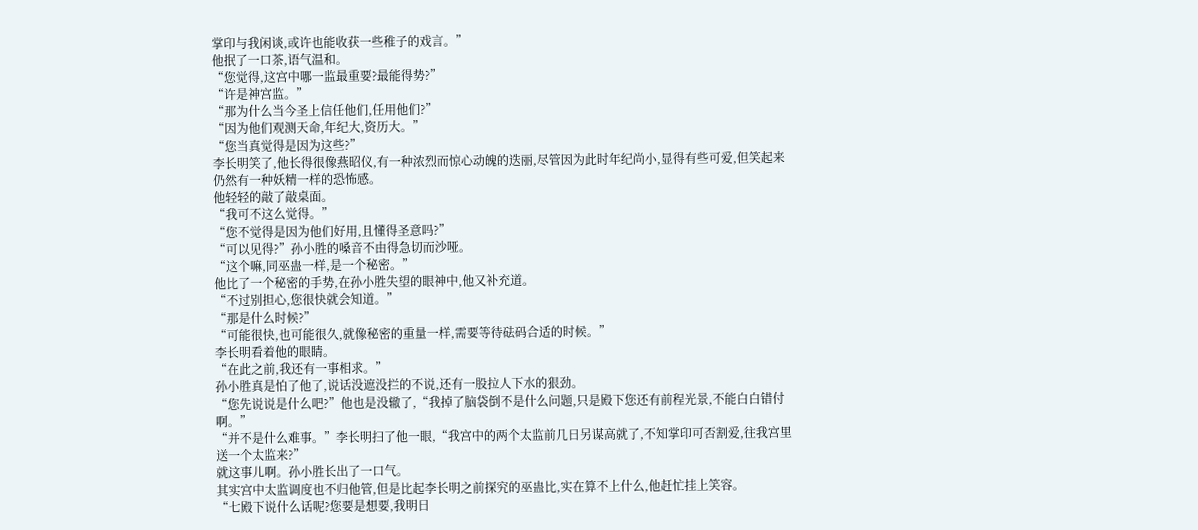掌印与我闲谈,或许也能收获一些稚子的戏言。”
他抿了一口茶,语气温和。
“您觉得,这宫中哪一监最重要?最能得势?”
“许是神宫监。”
“那为什么当今圣上信任他们,任用他们?”
“因为他们观测天命,年纪大,资历大。”
“您当真觉得是因为这些?”
李长明笑了,他长得很像燕昭仪,有一种浓烈而惊心动魄的迭丽,尽管因为此时年纪尚小,显得有些可爱,但笑起来仍然有一种妖精一样的恐怖感。
他轻轻的敲了敲桌面。
“我可不这么觉得。”
“您不觉得是因为他们好用,且懂得圣意吗?”
“可以见得?”孙小胜的嗓音不由得急切而沙哑。
“这个嘛,同巫蛊一样,是一个秘密。”
他比了一个秘密的手势,在孙小胜失望的眼神中,他又补充道。
“不过别担心,您很快就会知道。”
“那是什么时候?”
“可能很快,也可能很久,就像秘密的重量一样,需要等待砝码合适的时候。”
李长明看着他的眼睛。
“在此之前,我还有一事相求。”
孙小胜真是怕了他了,说话没遮没拦的不说,还有一股拉人下水的狠劲。
“您先说说是什么吧?”他也是没辙了,“我掉了脑袋倒不是什么问题,只是殿下您还有前程光景,不能白白错付啊。”
“并不是什么难事。”李长明扫了他一眼,“我宫中的两个太监前几日另谋高就了,不知掌印可否割爱,往我宫里送一个太监来?”
就这事儿啊。孙小胜长出了一口气。
其实宫中太监调度也不归他管,但是比起李长明之前探究的巫蛊比,实在算不上什么,他赶忙挂上笑容。
“七殿下说什么话呢?您要是想要,我明日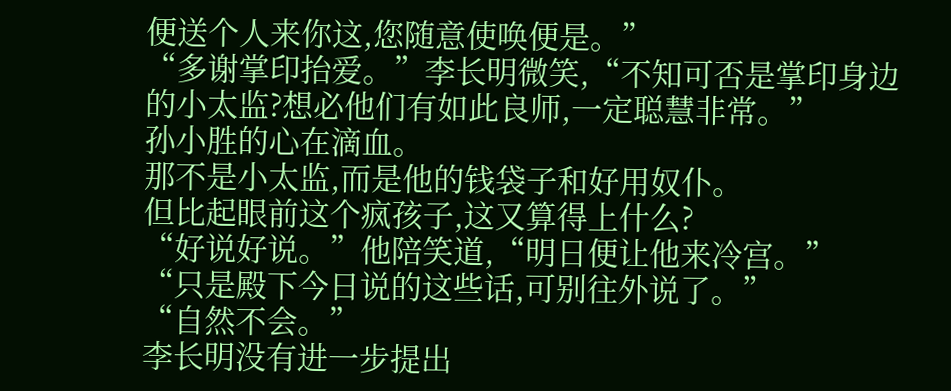便送个人来你这,您随意使唤便是。”
“多谢掌印抬爱。”李长明微笑,“不知可否是掌印身边的小太监?想必他们有如此良师,一定聪慧非常。”
孙小胜的心在滴血。
那不是小太监,而是他的钱袋子和好用奴仆。
但比起眼前这个疯孩子,这又算得上什么?
“好说好说。”他陪笑道,“明日便让他来冷宫。”
“只是殿下今日说的这些话,可别往外说了。”
“自然不会。”
李长明没有进一步提出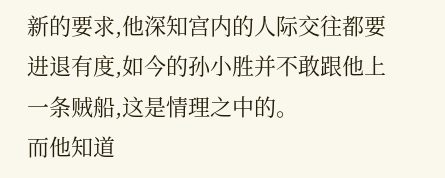新的要求,他深知宫内的人际交往都要进退有度,如今的孙小胜并不敢跟他上一条贼船,这是情理之中的。
而他知道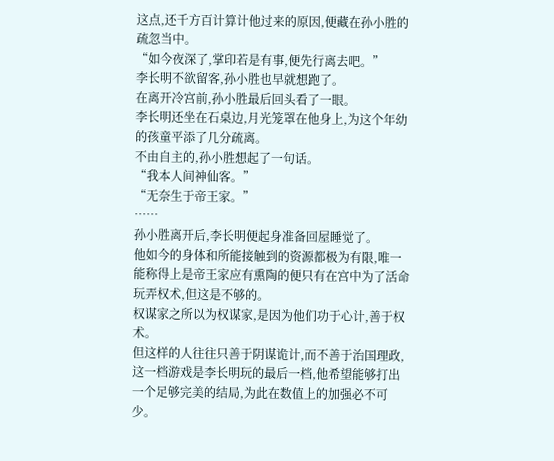这点,还千方百计算计他过来的原因,便藏在孙小胜的疏忽当中。
“如今夜深了,掌印若是有事,便先行离去吧。”
李长明不欲留客,孙小胜也早就想跑了。
在离开冷宫前,孙小胜最后回头看了一眼。
李长明还坐在石桌边,月光笼罩在他身上,为这个年幼的孩童平添了几分疏离。
不由自主的,孙小胜想起了一句话。
“我本人间神仙客。”
“无奈生于帝王家。”
……
孙小胜离开后,李长明便起身准备回屋睡觉了。
他如今的身体和所能接触到的资源都极为有限,唯一能称得上是帝王家应有熏陶的便只有在宫中为了活命玩弄权术,但这是不够的。
权谋家之所以为权谋家,是因为他们功于心计,善于权术。
但这样的人往往只善于阴谋诡计,而不善于治国理政,这一档游戏是李长明玩的最后一档,他希望能够打出一个足够完美的结局,为此在数值上的加强必不可少。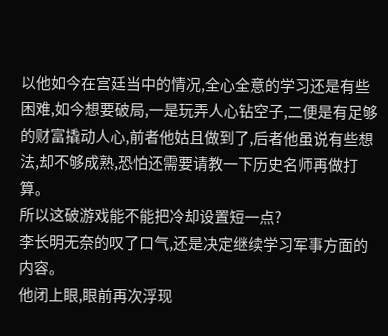以他如今在宫廷当中的情况,全心全意的学习还是有些困难,如今想要破局,一是玩弄人心钻空子,二便是有足够的财富撬动人心,前者他姑且做到了,后者他虽说有些想法,却不够成熟,恐怕还需要请教一下历史名师再做打算。
所以这破游戏能不能把冷却设置短一点?
李长明无奈的叹了口气,还是决定继续学习军事方面的内容。
他闭上眼,眼前再次浮现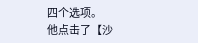四个选项。
他点击了【沙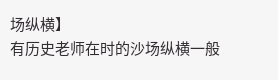场纵横】
有历史老师在时的沙场纵横一般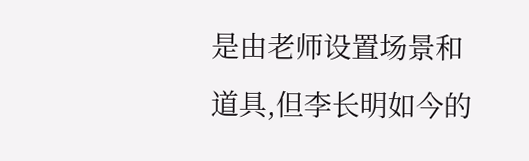是由老师设置场景和道具,但李长明如今的